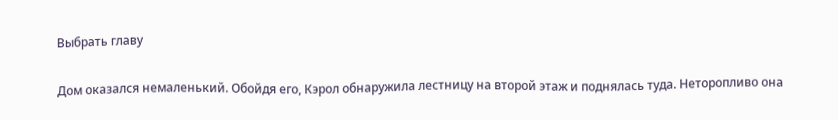Выбрать главу

Дом оказался немаленький. Обойдя его, Кэрол обнаружила лестницу на второй этаж и поднялась туда. Неторопливо она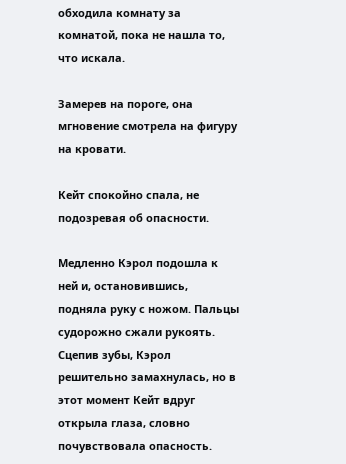обходила комнату за комнатой, пока не нашла то, что искала.

Замерев на пороге, она мгновение смотрела на фигуру на кровати.

Кейт спокойно спала, не подозревая об опасности.

Медленно Кэрол подошла к ней и, остановившись, подняла руку с ножом. Пальцы судорожно сжали рукоять. Сцепив зубы, Кэрол решительно замахнулась, но в этот момент Кейт вдруг открыла глаза, словно почувствовала опасность.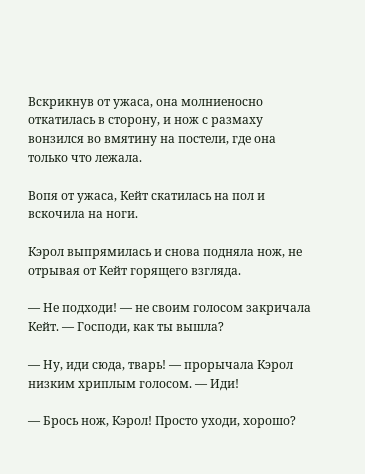Вскрикнув от ужаса, она молниеносно откатилась в сторону, и нож с размаху вонзился во вмятину на постели, где она только что лежала.

Вопя от ужаса, Кейт скатилась на пол и вскочила на ноги.

Кэрол выпрямилась и снова подняла нож, не отрывая от Кейт горящего взгляда.

— Не подходи! — не своим голосом закричала Кейт. — Господи, как ты вышла?

— Ну, иди сюда, тварь! — прорычала Кэрол низким хриплым голосом. — Иди!

— Брось нож, Кэрол! Просто уходи, хорошо?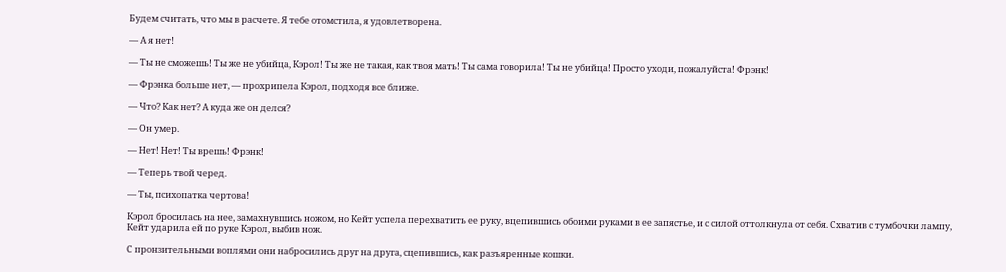Будем считать, что мы в расчете. Я тебе отомстила, я удовлетворена.

— А я нет!

— Ты не сможешь! Ты же не убийца, Кэрол! Ты же не такая, как твоя мать! Ты сама говорила! Ты не убийца! Просто уходи, пожалуйста! Фрэнк!

— Фрэнка больше нет, — прохрипела Кэрол, подходя все ближе.

— Что? Как нет? А куда же он делся?

— Он умер.

— Нет! Нет! Ты врешь! Фрэнк!

— Теперь твой черед.

— Ты, психопатка чертова!

Кэрол бросилась на нее, замахнувшись ножом, но Кейт успела перехватить ее руку, вцепившись обоими руками в ее запястье, и с силой оттолкнула от себя. Схватив с тумбочки лампу, Кейт ударила ей по руке Кэрол, выбив нож.

С пронзительными воплями они набросились друг на друга, сцепившись, как разъяренные кошки.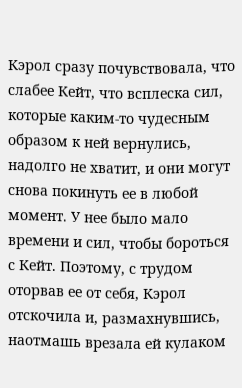Кэрол сразу почувствовала, что слабее Кейт, что всплеска сил, которые каким-то чудесным образом к ней вернулись, надолго не хватит, и они могут снова покинуть ее в любой момент. У нее было мало времени и сил, чтобы бороться с Кейт. Поэтому, с трудом оторвав ее от себя, Кэрол отскочила и, размахнувшись, наотмашь врезала ей кулаком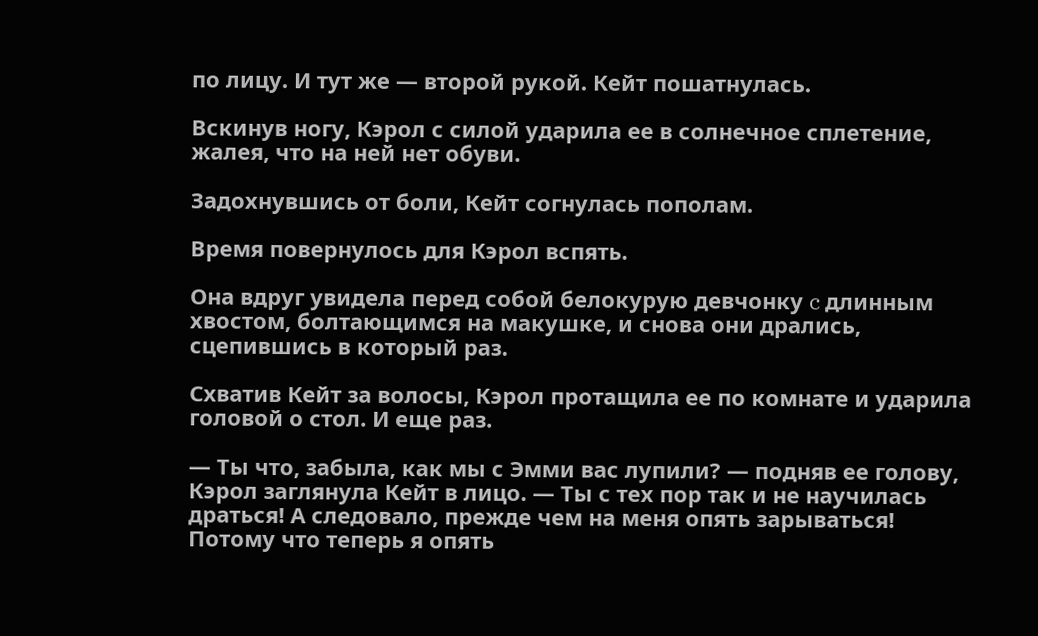по лицу. И тут же — второй рукой. Кейт пошатнулась.

Вскинув ногу, Кэрол с силой ударила ее в солнечное сплетение, жалея, что на ней нет обуви.

Задохнувшись от боли, Кейт согнулась пополам.

Время повернулось для Кэрол вспять.

Она вдруг увидела перед собой белокурую девчонку c длинным хвостом, болтающимся на макушке, и снова они дрались, сцепившись в который раз.

Схватив Кейт за волосы, Кэрол протащила ее по комнате и ударила головой о стол. И еще раз.

— Ты что, забыла, как мы с Эмми вас лупили? — подняв ее голову, Кэрол заглянула Кейт в лицо. — Ты с тех пор так и не научилась драться! А следовало, прежде чем на меня опять зарываться! Потому что теперь я опять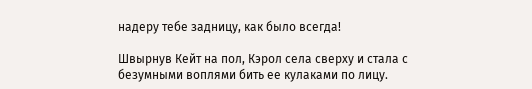надеру тебе задницу, как было всегда!

Швырнув Кейт на пол, Кэрол села сверху и стала с безумными воплями бить ее кулаками по лицу.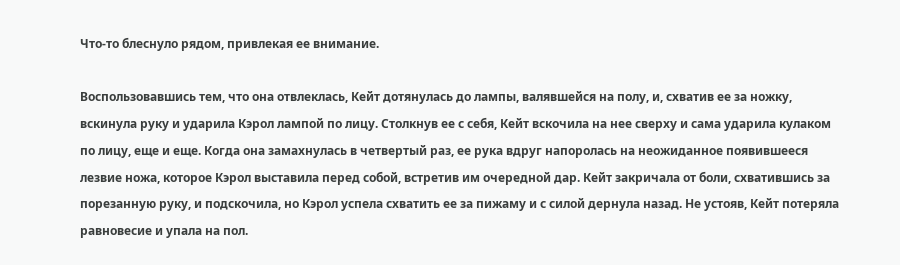Что-то блеснуло рядом, привлекая ее внимание.

Воспользовавшись тем, что она отвлеклась, Кейт дотянулась до лампы, валявшейся на полу, и, схватив ее за ножку, вскинула руку и ударила Кэрол лампой по лицу. Столкнув ее с себя, Кейт вскочила на нее сверху и сама ударила кулаком по лицу, еще и еще. Когда она замахнулась в четвертый раз, ее рука вдруг напоролась на неожиданное появившееся лезвие ножа, которое Кэрол выставила перед собой, встретив им очередной дар. Кейт закричала от боли, схватившись за порезанную руку, и подскочила, но Кэрол успела схватить ее за пижаму и с силой дернула назад. Не устояв, Кейт потеряла равновесие и упала на пол.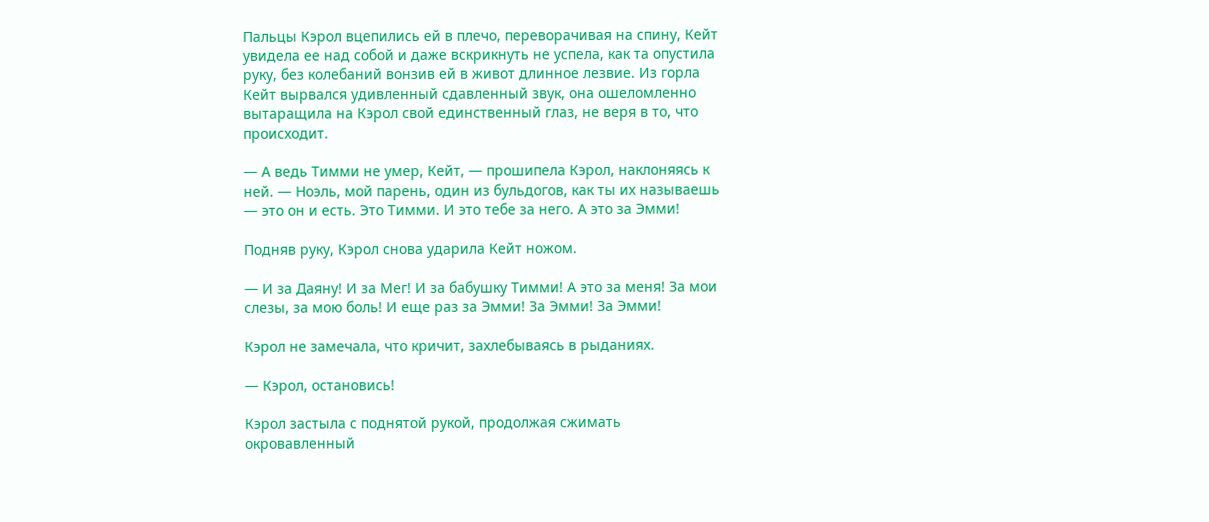Пальцы Кэрол вцепились ей в плечо, переворачивая на спину, Кейт увидела ее над собой и даже вскрикнуть не успела, как та опустила руку, без колебаний вонзив ей в живот длинное лезвие. Из горла Кейт вырвался удивленный сдавленный звук, она ошеломленно вытаращила на Кэрол свой единственный глаз, не веря в то, что происходит.

— А ведь Тимми не умер, Кейт, — прошипела Кэрол, наклоняясь к ней. — Ноэль, мой парень, один из бульдогов, как ты их называешь — это он и есть. Это Тимми. И это тебе за него. А это за Эмми!

Подняв руку, Кэрол снова ударила Кейт ножом.

— И за Даяну! И за Мег! И за бабушку Тимми! А это за меня! За мои слезы, за мою боль! И еще раз за Эмми! За Эмми! За Эмми!

Кэрол не замечала, что кричит, захлебываясь в рыданиях.

— Кэрол, остановись!

Кэрол застыла с поднятой рукой, продолжая сжимать окровавленный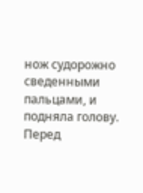нож судорожно сведенными пальцами, и подняла голову. Перед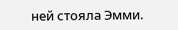ней стояла Эмми.